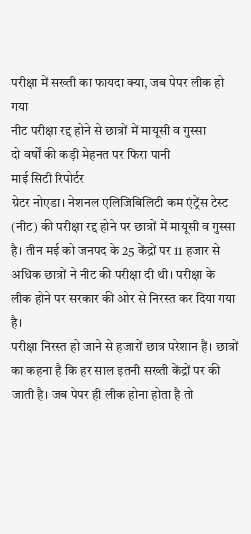परीक्षा में सख्ती का फायदा क्या, जब पेपर लीक हो गया
नीट परीक्षा रद्द होने से छात्रों में मायूसी व गुस्सा
दो वर्षों की कड़ी मेहनत पर फिरा पानी
माई सिटी रिपोर्टर
ग्रेटर नोएडा। नेशनल एलिजिबिलिटी कम एंट्रेंस टेस्ट (नीट) की परीक्षा रद्द होने पर छात्रों में मायूसी व गुस्सा है। तीन मई को जनपद के 25 केंद्रों पर 11 हजार से अधिक छात्रों ने नीट की परीक्षा दी थी। परीक्षा के लीक होने पर सरकार की ओर से निरस्त कर दिया गया है।
परीक्षा निरस्त हो जाने से हजारों छात्र परेशान हैं। छात्रों का कहना है कि हर साल इतनी सख्ती केंद्रों पर की जाती है। जब पेपर ही लीक होना होता है तो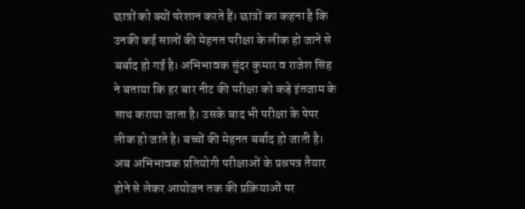छात्रों को क्यों परेशान करते हैं। छात्रों का कहना है कि उनकी कई सालों की मेहनत परीक्षा के लीक हो जाने से बर्बाद हो गई है। अभिभावक सुंदर कुमार व राजेश सिंह ने बताया कि हर बार नीट की परीक्षा को कड़े इंतजाम के साथ कराया जाता है। उसके बाद भी परीक्षा के पेपर लीक हो जाते है। बच्चों की मेहनत बर्बाद हो जाती है। अब अभिभावक प्रतियोगी परीक्षाओं के प्रश्नपत्र तैयार होने से लेकर आयोजन तक की प्रक्रियाओं पर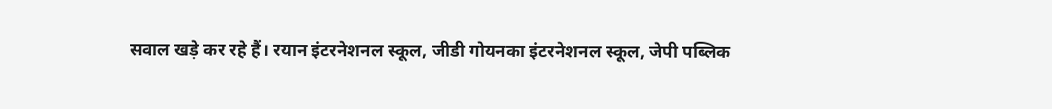सवाल खड़े कर रहे हैं। रयान इंटरनेशनल स्कूल, जीडी गोयनका इंटरनेशनल स्कूल, जेपी पब्लिक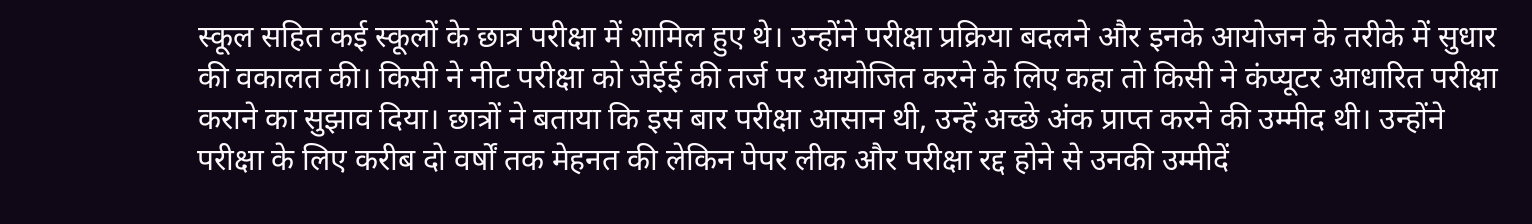स्कूल सहित कई स्कूलों के छात्र परीक्षा में शामिल हुए थे। उन्होंने परीक्षा प्रक्रिया बदलने और इनके आयोजन के तरीके में सुधार की वकालत की। किसी ने नीट परीक्षा को जेईई की तर्ज पर आयोजित करने के लिए कहा तो किसी ने कंप्यूटर आधारित परीक्षा कराने का सुझाव दिया। छात्रों ने बताया कि इस बार परीक्षा आसान थी, उन्हें अच्छे अंक प्राप्त करने की उम्मीद थी। उन्होंने परीक्षा के लिए करीब दो वर्षों तक मेहनत की लेकिन पेपर लीक और परीक्षा रद्द होने से उनकी उम्मीदें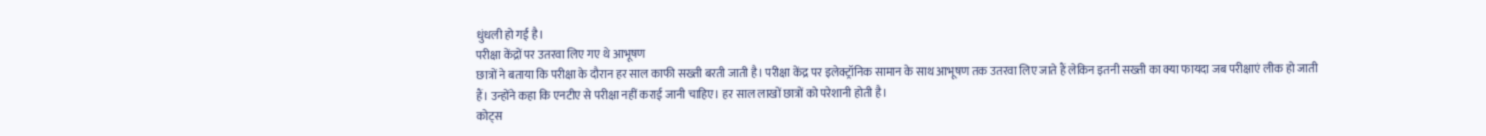धुंधली हो गई है।
परीक्षा केंद्रों पर उतरवा लिए गए थे आभूषण
छात्रों ने बताया कि परीक्षा के दौरान हर साल काफी सख्ती बरती जाती है। परीक्षा केंद्र पर इलेक्ट्रॉनिक सामान के साथ आभूषण तक उतरवा लिए जाते हैं लेकिन इतनी सख्ती का क्या फायदा जब परीक्षाएं लीक हो जाती हैं। उन्होंने कहा कि एनटीए से परीक्षा नहीं कराई जानी चाहिए। हर साल लाखों छात्रों को परेशानी होती है।
कोट्स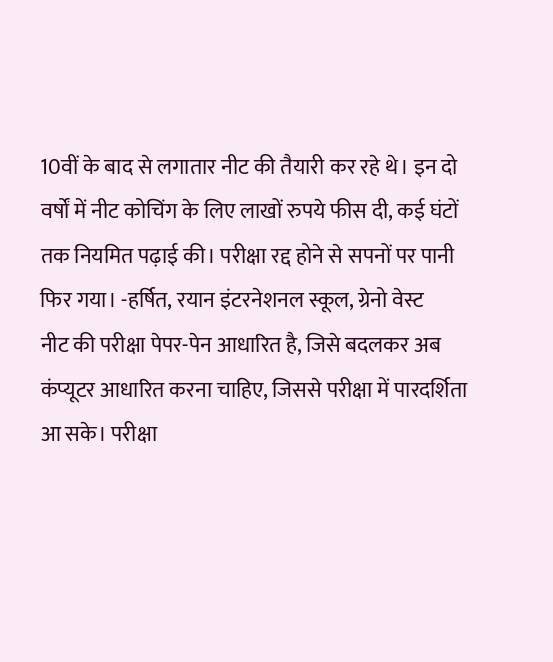10वीं के बाद से लगातार नीट की तैयारी कर रहे थे। इन दो वर्षों में नीट कोचिंग के लिए लाखों रुपये फीस दी, कई घंटों तक नियमित पढ़ाई की। परीक्षा रद्द होने से सपनों पर पानी फिर गया। -हर्षित, रयान इंटरनेशनल स्कूल, ग्रेनो वेस्ट
नीट की परीक्षा पेपर-पेन आधारित है, जिसे बदलकर अब कंप्यूटर आधारित करना चाहिए, जिससे परीक्षा में पारदर्शिता आ सके। परीक्षा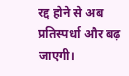रद्द होने से अब प्रतिस्पर्धा और बढ़ जाएगी।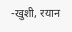-खुशी, रयान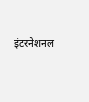इंटरनेशनल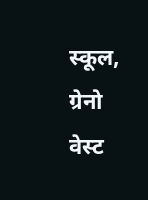स्कूल, ग्रेनो वेस्ट